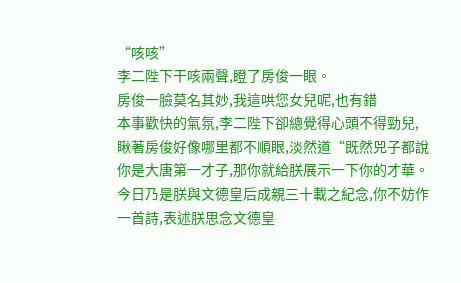“咳咳”
李二陛下干咳兩聲,瞪了房俊一眼。
房俊一臉莫名其妙,我這哄您女兒呢,也有錯
本事歡快的氣氛,李二陛下卻總覺得心頭不得勁兒,瞅著房俊好像哪里都不順眼,淡然道“既然兕子都說你是大唐第一才子,那你就給朕展示一下你的才華。今日乃是朕與文德皇后成親三十載之紀念,你不妨作一首詩,表述朕思念文德皇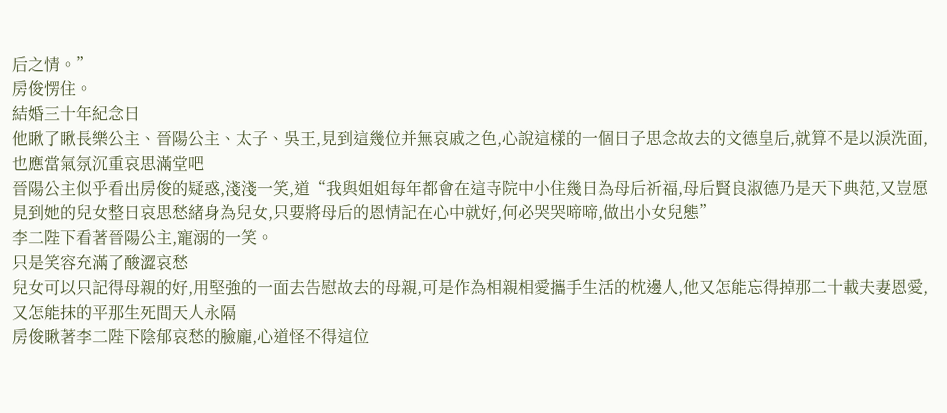后之情。”
房俊愣住。
結婚三十年紀念日
他瞅了瞅長樂公主、晉陽公主、太子、吳王,見到這幾位并無哀戚之色,心說這樣的一個日子思念故去的文德皇后,就算不是以淚洗面,也應當氣氛沉重哀思滿堂吧
晉陽公主似乎看出房俊的疑惑,淺淺一笑,道“我與姐姐每年都會在這寺院中小住幾日為母后祈福,母后賢良淑德乃是天下典范,又豈愿見到她的兒女整日哀思愁緒身為兒女,只要將母后的恩情記在心中就好,何必哭哭啼啼,做出小女兒態”
李二陛下看著晉陽公主,寵溺的一笑。
只是笑容充滿了酸澀哀愁
兒女可以只記得母親的好,用堅強的一面去告慰故去的母親,可是作為相親相愛攜手生活的枕邊人,他又怎能忘得掉那二十載夫妻恩愛,又怎能抹的平那生死間天人永隔
房俊瞅著李二陛下陰郁哀愁的臉龐,心道怪不得這位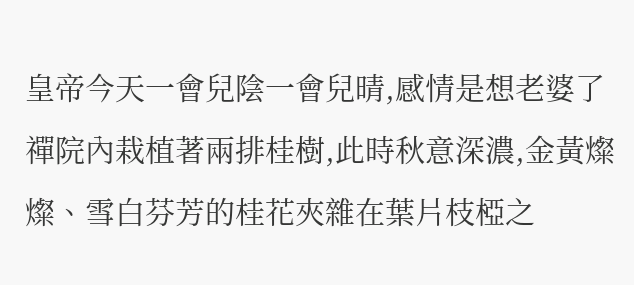皇帝今天一會兒陰一會兒晴,感情是想老婆了
禪院內栽植著兩排桂樹,此時秋意深濃,金黃燦燦、雪白芬芳的桂花夾雜在葉片枝椏之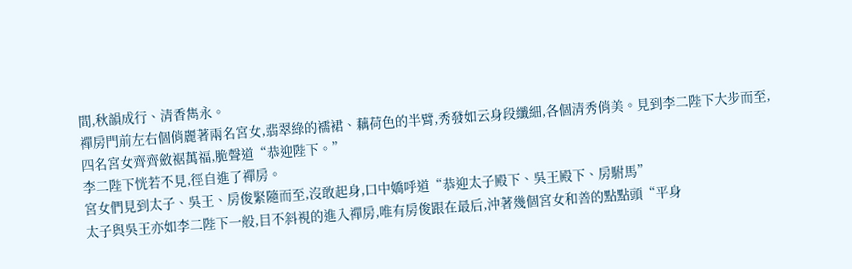間,秋韻成行、清香雋永。
禪房門前左右個俏麗著兩名宮女,翡翠綠的襦裙、藕荷色的半臂,秀發如云身段纖細,各個清秀俏美。見到李二陛下大步而至,四名宮女齊齊斂裾萬福,脆聲道“恭迎陛下。”
李二陛下恍若不見,徑自進了禪房。
宮女們見到太子、吳王、房俊緊隨而至,沒敢起身,口中嬌呼道“恭迎太子殿下、吳王殿下、房駙馬”
太子與吳王亦如李二陛下一般,目不斜視的進入禪房,唯有房俊跟在最后,沖著幾個宮女和善的點點頭“平身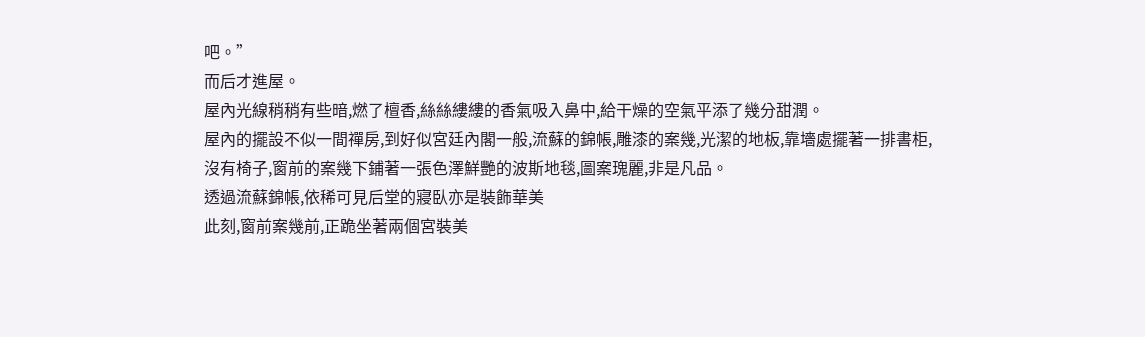吧。”
而后才進屋。
屋內光線稍稍有些暗,燃了檀香,絲絲縷縷的香氣吸入鼻中,給干燥的空氣平添了幾分甜潤。
屋內的擺設不似一間禪房,到好似宮廷內閣一般,流蘇的錦帳,雕漆的案幾,光潔的地板,靠墻處擺著一排書柜,沒有椅子,窗前的案幾下鋪著一張色澤鮮艷的波斯地毯,圖案瑰麗,非是凡品。
透過流蘇錦帳,依稀可見后堂的寢臥亦是裝飾華美
此刻,窗前案幾前,正跪坐著兩個宮裝美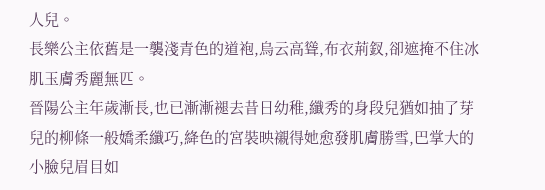人兒。
長樂公主依舊是一襲淺青色的道袍,烏云高聳,布衣荊釵,卻遮掩不住冰肌玉膚秀麗無匹。
晉陽公主年歲漸長,也已漸漸褪去昔日幼稚,纖秀的身段兒猶如抽了芽兒的柳條一般嬌柔纖巧,絳色的宮裝映襯得她愈發肌膚勝雪,巴掌大的小臉兒眉目如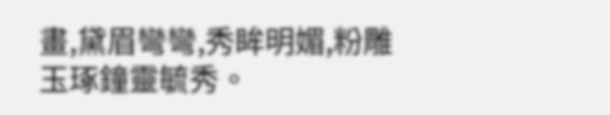畫,黛眉彎彎,秀眸明媚,粉雕玉琢鐘靈毓秀。